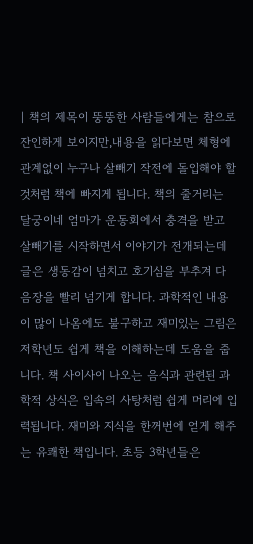| 책의 제목이 뚱뚱한 사람들에게는 참으로 잔인하게 보이지만,내용을 읽다보면 체형에 관계없이 누구나 살빼기 작전에 돌입해야 할 것처럼 책에 빠지게 됩니다. 책의 줄거리는 달궁이네 엄마가 운동회에서 충격을 받고 살빼기를 시작하면서 이야기가 전개되는데 글은 생동감이 넘치고 호기심을 부추겨 다음장을 빨리 넘기게 합니다. 과학적인 내용이 많이 나옴에도 불구하고 재미있는 그림은 저학년도 쉽게 책을 이해하는데 도움을 줍니다. 책 사이사이 나오는 음식과 관련된 과학적 상식은 입속의 사탕처럼 쉽게 머리에 입력됩니다. 재미와 지식을 한꺼번에 얻게 해주는 유쾌한 책입니다. 초등 3학년들은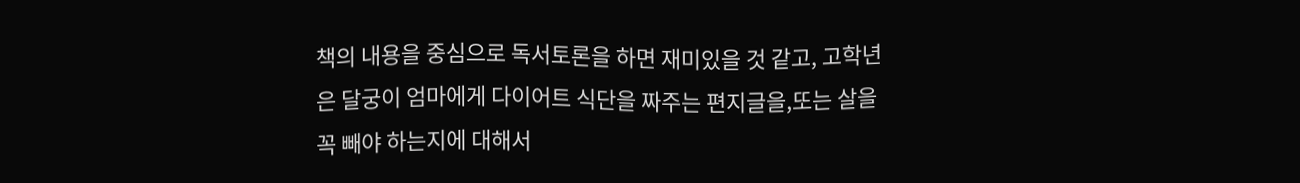책의 내용을 중심으로 독서토론을 하면 재미있을 것 같고, 고학년은 달궁이 엄마에게 다이어트 식단을 짜주는 편지글을,또는 살을 꼭 빼야 하는지에 대해서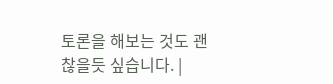토론을 해보는 것도 괜찮을듯 싶습니다. |